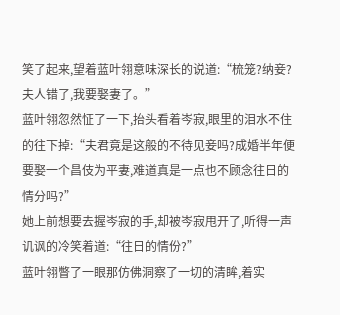笑了起来,望着蓝叶翎意味深长的说道:“梳笼?纳妾?夫人错了,我要娶妻了。”
蓝叶翎忽然怔了一下,抬头看着岑寂,眼里的泪水不住的往下掉:“夫君竟是这般的不待见妾吗?成婚半年便要娶一个昌伎为平妻,难道真是一点也不顾念往日的情分吗?”
她上前想要去握岑寂的手,却被岑寂甩开了,听得一声讥讽的冷笑着道:“往日的情份?”
蓝叶翎瞥了一眼那仿佛洞察了一切的清眸,着实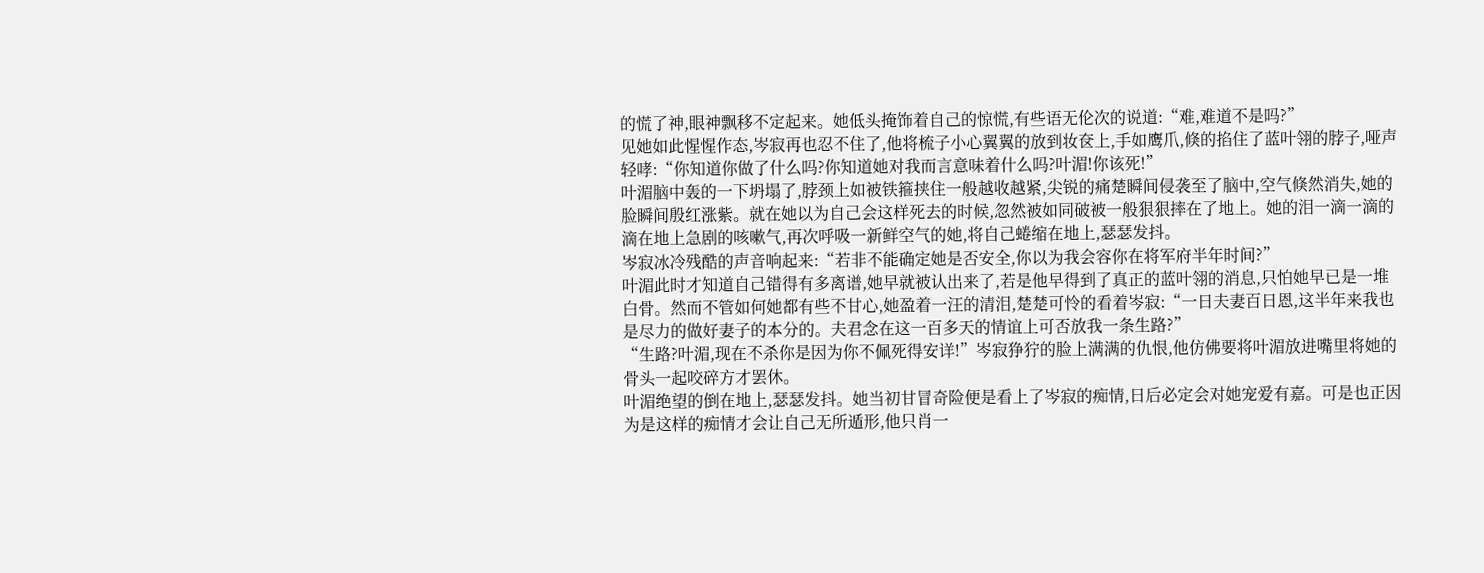的慌了神,眼神飘移不定起来。她低头掩饰着自己的惊慌,有些语无伦次的说道:“难,难道不是吗?”
见她如此惺惺作态,岑寂再也忍不住了,他将梳子小心翼翼的放到妆奁上,手如鹰爪,倏的掐住了蓝叶翎的脖子,哑声轻哮:“你知道你做了什么吗?你知道她对我而言意味着什么吗?叶湄!你该死!”
叶湄脑中轰的一下坍塌了,脖颈上如被铁箍挟住一般越收越紧,尖锐的痛楚瞬间侵袭至了脑中,空气倏然消失,她的脸瞬间殷红涨紫。就在她以为自己会这样死去的时候,忽然被如同破被一般狠狠摔在了地上。她的泪一滴一滴的滴在地上急剧的咳嗽气,再次呼吸一新鲜空气的她,将自己蜷缩在地上,瑟瑟发抖。
岑寂冰冷残酷的声音响起来:“若非不能确定她是否安全,你以为我会容你在将军府半年时间?”
叶湄此时才知道自己错得有多离谱,她早就被认出来了,若是他早得到了真正的蓝叶翎的消息,只怕她早已是一堆白骨。然而不管如何她都有些不甘心,她盈着一汪的清泪,楚楚可怜的看着岑寂:“一日夫妻百日恩,这半年来我也是尽力的做好妻子的本分的。夫君念在这一百多天的情谊上可否放我一条生路?”
“生路?叶湄,现在不杀你是因为你不佩死得安详!”岑寂狰狞的脸上满满的仇恨,他仿佛要将叶湄放进嘴里将她的骨头一起咬碎方才罢休。
叶湄绝望的倒在地上,瑟瑟发抖。她当初甘冒奇险便是看上了岑寂的痴情,日后必定会对她宠爱有嘉。可是也正因为是这样的痴情才会让自己无所遁形,他只肖一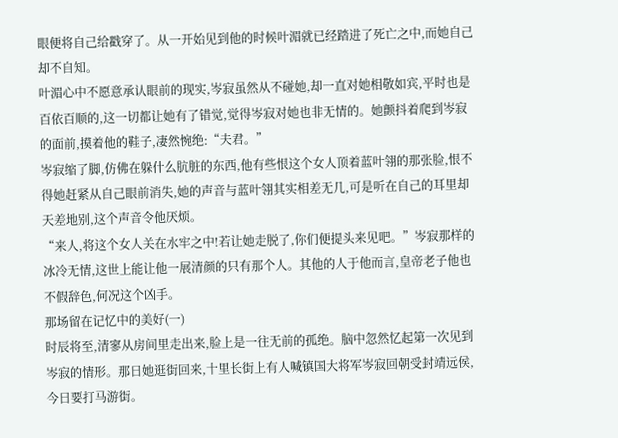眼便将自己给戳穿了。从一开始见到他的时候叶湄就已经踏进了死亡之中,而她自己却不自知。
叶湄心中不愿意承认眼前的现实,岑寂虽然从不碰她,却一直对她相敬如宾,平时也是百依百顺的,这一切都让她有了错觉,觉得岑寂对她也非无情的。她颤抖着爬到岑寂的面前,摸着他的鞋子,凄然惋绝:“夫君。”
岑寂缩了脚,仿佛在躲什么肮脏的东西,他有些恨这个女人顶着蓝叶翎的那张脸,恨不得她赶紧从自己眼前消失,她的声音与蓝叶翎其实相差无几,可是听在自己的耳里却天差地别,这个声音令他厌烦。
“来人,将这个女人关在水牢之中!若让她走脱了,你们便提头来见吧。”岑寂那样的冰冷无情,这世上能让他一展清颜的只有那个人。其他的人于他而言,皇帝老子他也不假辞色,何况这个凶手。
那场留在记忆中的美好(一)
时辰将至,清寥从房间里走出来,脸上是一往无前的孤绝。脑中忽然忆起第一次见到岑寂的情形。那日她逛街回来,十里长街上有人喊镇国大将军岑寂回朝受封靖远侯,今日要打马游街。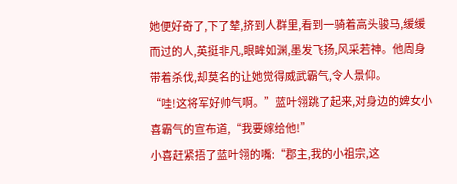她便好奇了,下了辇,挤到人群里,看到一骑着高头骏马,缓缓而过的人,英挺非凡,眼眸如渊,墨发飞扬,风采若神。他周身带着杀伐,却莫名的让她觉得威武霸气,令人景仰。
“哇!这将军好帅气啊。”蓝叶翎跳了起来,对身边的婢女小喜霸气的宣布道,“我要嫁给他!”
小喜赶紧捂了蓝叶翎的嘴:“郡主,我的小祖宗,这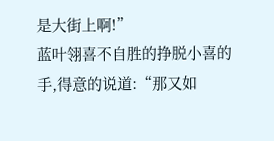是大街上啊!”
蓝叶翎喜不自胜的挣脱小喜的手,得意的说道:“那又如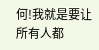何!我就是要让所有人都